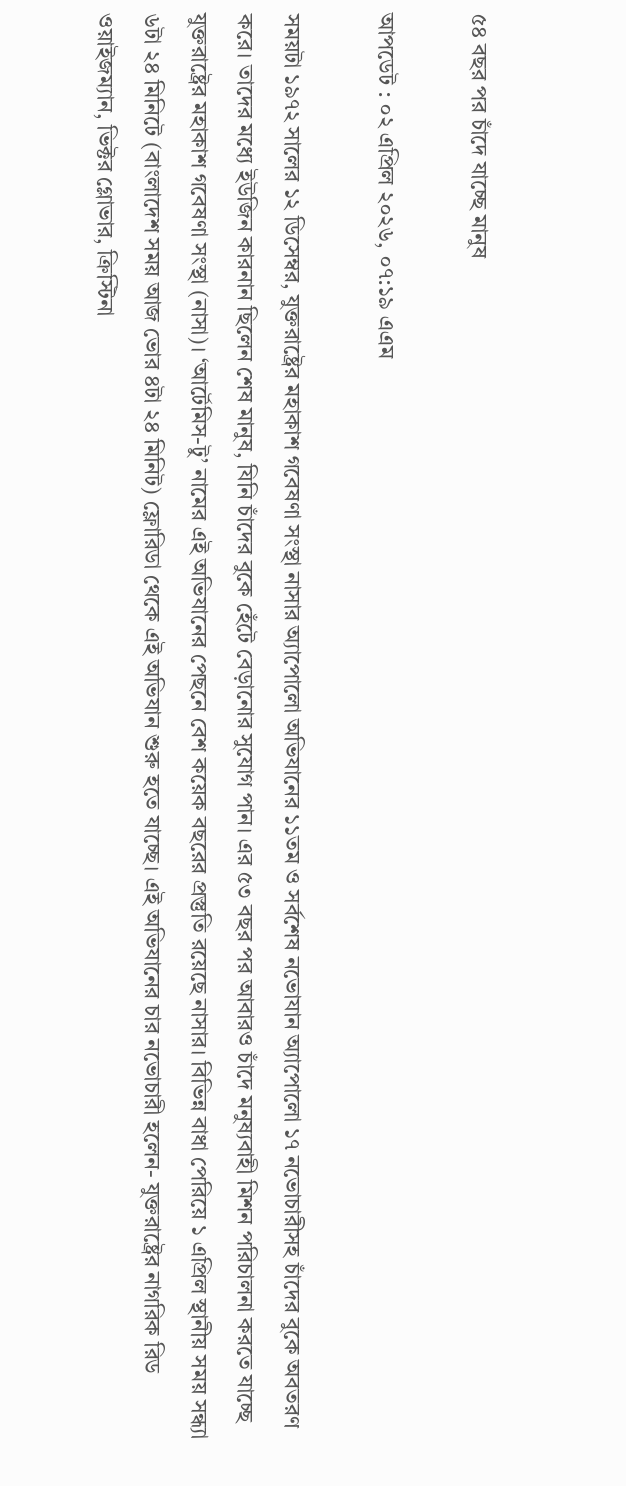৫৪ বছর পর চাঁদে যাচ্ছে মানুষ

আপডেট : ০২ এপ্রিল ২০২৬, ০৭:১৯ এএম

সময়টা ১৯৭২ সালের ১২ ডিসেম্বর, যুক্তরাষ্ট্রের মহাকাশ গবেষণা সংস্থা নাসার অ্যাপোলো অভিযানের ১১তম ও সর্বশেষ নভোযান অ্যাপোলো ১৭ নভোচারীসহ চাঁদের বুকে অবতরণ করে। তাদের মধ্যে ইউজিন কারনান ছিলেন শেষ মানুষ, যিনি চাঁদের বুকে হেঁটে বেড়ানোর সুযোগ পান। এর ৫৩ বছর পর আবারও চাঁদে মনুষ্যবাহী মিশন পরিচালনা করতে যাচ্ছে যুক্তরাষ্ট্রের মহাকাশ গবেষণা সংস্থা (নাসা)। ‘আর্টেমিস-টু’ নামের এই অভিযানের পেছনে বেশ কয়েক বছরের প্রস্তুতি রয়েছে নাসার। বিভিন্ন বাধা পেরিয়ে ১ এপ্রিল স্থানীয় সময় সন্ধ্যা ৬টা ২৪ মিনিটে (বাংলাদেশ সময় আজ ভোর ৪টা ২৪ মিনিট) ফ্লোরিডা থেকে এই অভিযান শুরু হতে যাচ্ছে। এই অভিযানের চার নভোচারী হলেন- যুক্তরাষ্ট্রের নাগরিক রিড ওয়াইজম্যান, ভিক্টর গ্লোভার, ক্রিস্টিনা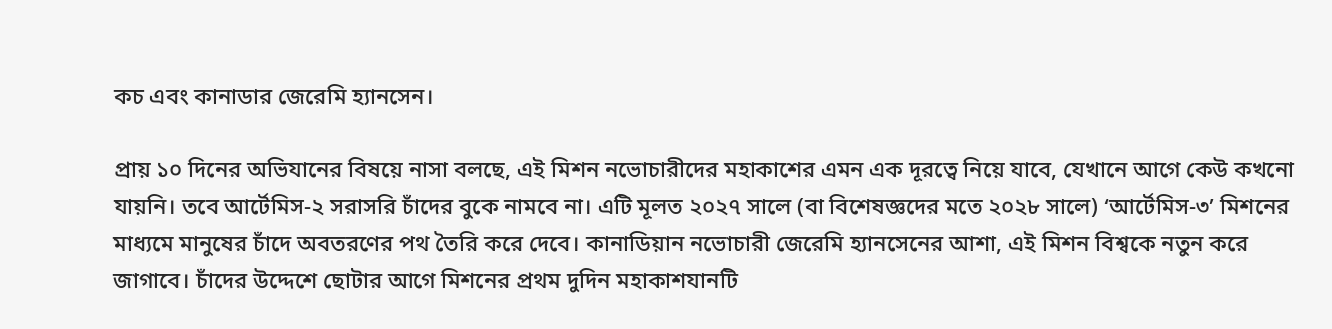কচ এবং কানাডার জেরেমি হ্যানসেন।

প্রায় ১০ দিনের অভিযানের বিষয়ে নাসা বলছে, এই মিশন নভোচারীদের মহাকাশের এমন এক দূরত্বে নিয়ে যাবে, যেখানে আগে কেউ কখনো যায়নি। তবে আর্টেমিস-২ সরাসরি চাঁদের বুকে নামবে না। এটি মূলত ২০২৭ সালে (বা বিশেষজ্ঞদের মতে ২০২৮ সালে) ‘আর্টেমিস-৩’ মিশনের মাধ্যমে মানুষের চাঁদে অবতরণের পথ তৈরি করে দেবে। কানাডিয়ান নভোচারী জেরেমি হ্যানসেনের আশা, এই মিশন বিশ্বকে নতুন করে জাগাবে। চাঁদের উদ্দেশে ছোটার আগে মিশনের প্রথম দুদিন মহাকাশযানটি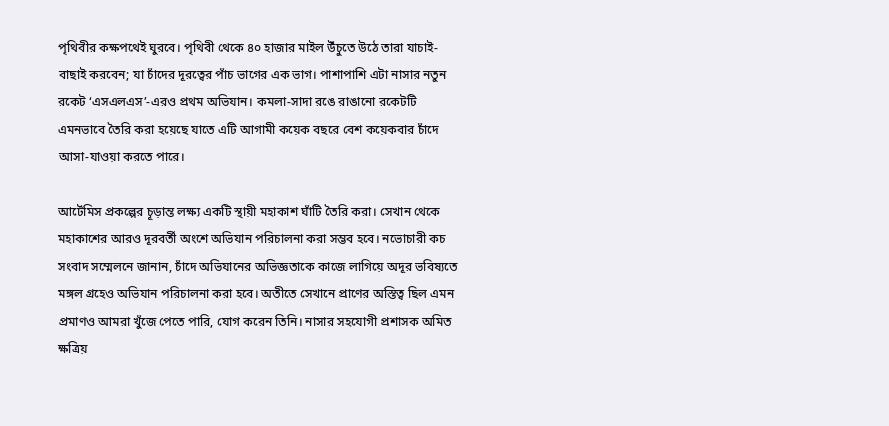পৃথিবীর কক্ষপথেই ঘুরবে। পৃথিবী থেকে ৪০ হাজার মাইল উঁচুতে উঠে তারা যাচাই-বাছাই করবেন; যা চাঁদের দূরত্বের পাঁচ ভাগের এক ভাগ। পাশাপাশি এটা নাসার নতুন রকেট ‘এসএলএস’-এরও প্রথম অভিযান। কমলা-সাদা রঙে রাঙানো রকেটটি এমনভাবে তৈরি করা হয়েছে যাতে এটি আগামী কয়েক বছরে বেশ কয়েকবার চাঁদে আসা-যাওয়া করতে পারে।

আর্টেমিস প্রকল্পের চূড়ান্ত লক্ষ্য একটি স্থায়ী মহাকাশ ঘাঁটি তৈরি করা। সেখান থেকে মহাকাশের আরও দূরবর্তী অংশে অভিযান পরিচালনা করা সম্ভব হবে। নভোচারী কচ সংবাদ সম্মেলনে জানান, চাঁদে অভিযানের অভিজ্ঞতাকে কাজে লাগিয়ে অদূর ভবিষ্যতে মঙ্গল গ্রহেও অভিযান পরিচালনা করা হবে। অতীতে সেখানে প্রাণের অস্তিত্ব ছিল এমন প্রমাণও আমরা খুঁজে পেতে পারি, যোগ করেন তিনি। নাসার সহযোগী প্রশাসক অমিত ক্ষত্রিয়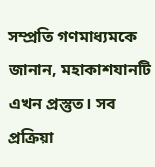সম্প্রতি গণমাধ্যমকে জানান, মহাকাশযানটি এখন প্রস্তুত। সব প্রক্রিয়া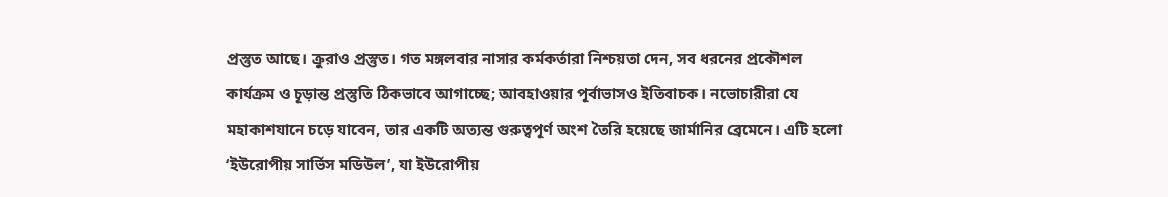প্রস্তুত আছে। ক্রুরাও প্রস্তুত। গত মঙ্গলবার নাসার কর্মকর্তারা নিশ্চয়তা দেন, সব ধরনের প্রকৌশল কার্যক্রম ও চূড়ান্ত প্রস্তুতি ঠিকভাবে আগাচ্ছে; আবহাওয়ার পূর্বাভাসও ইতিবাচক। নভোচারীরা যে মহাকাশযানে চড়ে যাবেন, তার একটি অত্যন্ত গুরুত্বপূর্ণ অংশ তৈরি হয়েছে জার্মানির ব্রেমেনে। এটি হলো ‘ইউরোপীয় সার্ভিস মডিউল’, যা ইউরোপীয়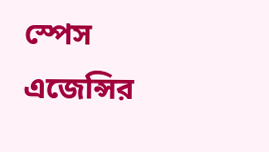স্পেস এজেন্সির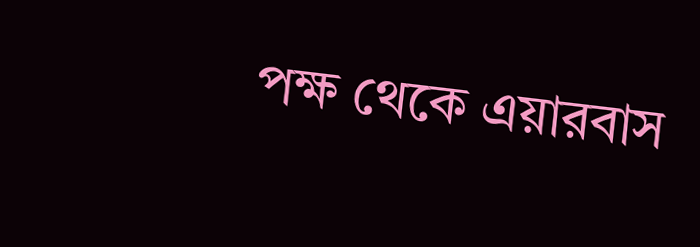পক্ষ থেকে এয়ারবাস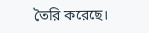তৈরি করেছে।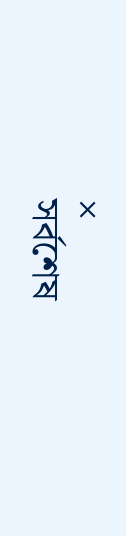×
সর্বশেষ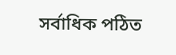সর্বাধিক পঠিত